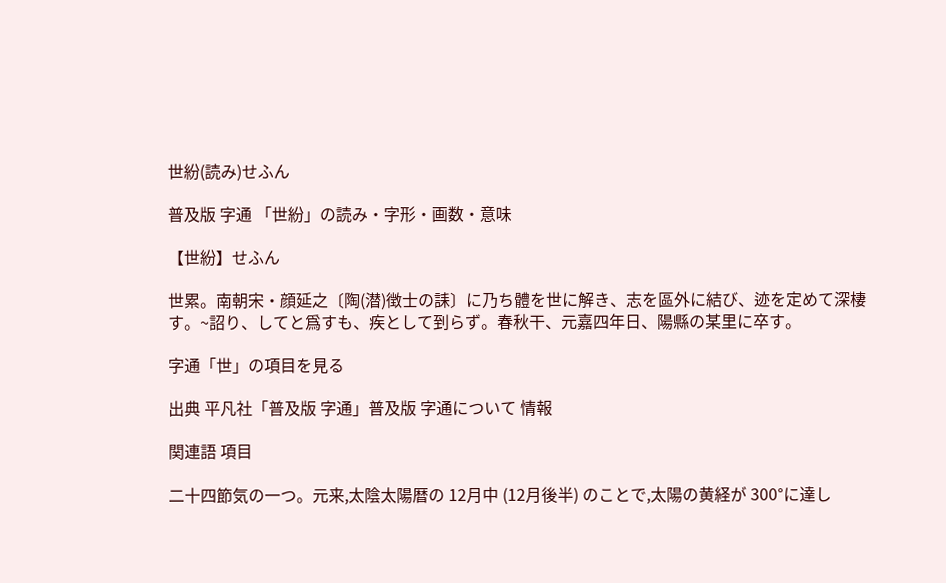世紛(読み)せふん

普及版 字通 「世紛」の読み・字形・画数・意味

【世紛】せふん

世累。南朝宋・顔延之〔陶(潜)徴士の誄〕に乃ち體を世に解き、志を區外に結び、迹を定めて深棲す。~詔り、してと爲すも、疾として到らず。春秋干、元嘉四年日、陽縣の某里に卒す。

字通「世」の項目を見る

出典 平凡社「普及版 字通」普及版 字通について 情報

関連語 項目

二十四節気の一つ。元来,太陰太陽暦の 12月中 (12月後半) のことで,太陽の黄経が 300°に達し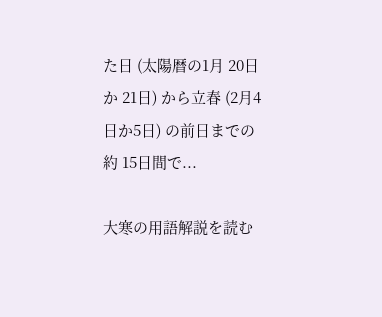た日 (太陽暦の1月 20日か 21日) から立春 (2月4日か5日) の前日までの約 15日間で...

大寒の用語解説を読む